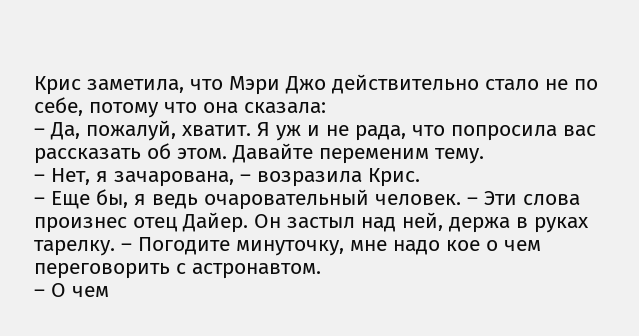Крис заметила, что Мэри Джо действительно стало не по себе, потому что она сказала:
– Да, пожалуй, хватит. Я уж и не рада, что попросила вас рассказать об этом. Давайте переменим тему.
– Нет, я зачарована, – возразила Крис.
– Еще бы, я ведь очаровательный человек. – Эти слова произнес отец Дайер. Он застыл над ней, держа в руках тарелку. – Погодите минуточку, мне надо кое о чем переговорить с астронавтом.
– О чем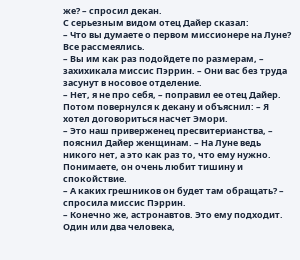же? – спросил декан.
С серьезным видом отец Дайер сказал:
– Что вы думаете о первом миссионере на Луне?
Все рассмеялись.
– Вы им как раз подойдете по размерам, – захихикала миссис Пэррин. – Они вас без труда засунут в носовое отделение.
– Нет, я не про себя, – поправил ее отец Дайер. Потом повернулся к декану и объяснил: – Я хотел договориться насчет Эмори.
– Это наш приверженец пресвитерианства, – пояснил Дайер женщинам. – На Луне ведь никого нет, а это как раз то, что ему нужно. Понимаете, он очень любит тишину и спокойствие.
– А каких грешников он будет там обращать? – спросила миссис Пэррин.
– Конечно же, астронавтов. Это ему подходит. Один или два человека,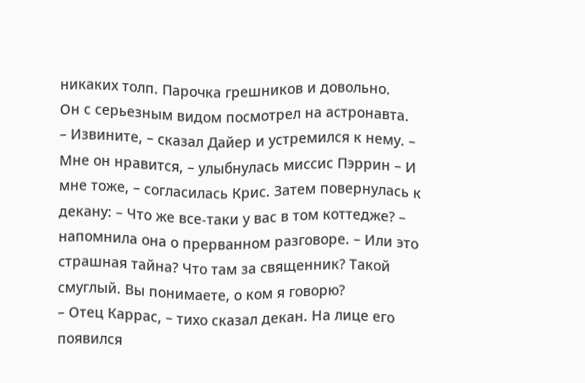никаких толп. Парочка грешников и довольно.
Он с серьезным видом посмотрел на астронавта.
– Извините, – сказал Дайер и устремился к нему. – Мне он нравится, – улыбнулась миссис Пэррин – И мне тоже, – согласилась Крис. Затем повернулась к декану: – Что же все-таки у вас в том коттедже? – напомнила она о прерванном разговоре. – Или это страшная тайна? Что там за священник? Такой смуглый. Вы понимаете, о ком я говорю?
– Отец Каррас, – тихо сказал декан. На лице его появился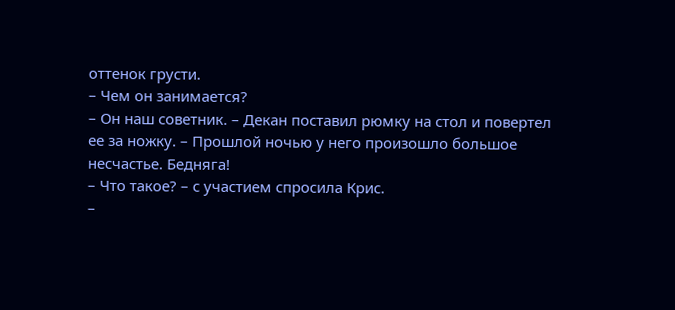оттенок грусти.
– Чем он занимается?
– Он наш советник. – Декан поставил рюмку на стол и повертел ее за ножку. – Прошлой ночью у него произошло большое несчастье. Бедняга!
– Что такое? – с участием спросила Крис.
–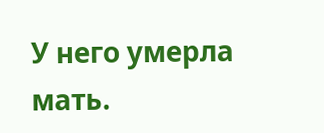У него умерла мать.